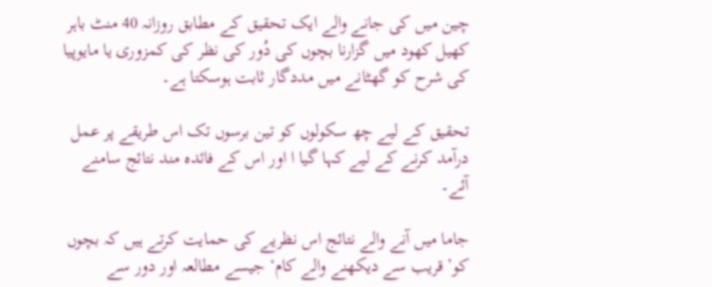چین میں کی جانے والے ایک تحقیق کے مطابق روزانہ 40 منٹ باہر کھیل کھود میں گزارنا بچوں کی دُور کی نظر کی کمزوری یا مایوپیا کی شرح کو گھٹانے میں مددگار ثابت ہوسکتا ہے۔

تحقیق کے لیے چھ سکولوں کو تین برسوں تک اس طریقے پر عمل درآمد کرنے کے لیے کہا گیا ا اور اس کے فائدہ مند نتائج سامنے آئے۔

جاما میں آنے والے نتائج اس نظریے کی حمایت کرتے ہیں کہ بچوں کو’قریب سے دیکھنے والے کام‘ جیسے مطالعہ اور دور سے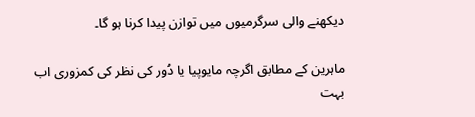دیکھنے والی سرگرمیوں میں توازن پیدا کرنا ہو گا۔

ماہرین کے مطابق اگرچہ مایوپیا یا دُور کی نظر کی کمزوری اب بہت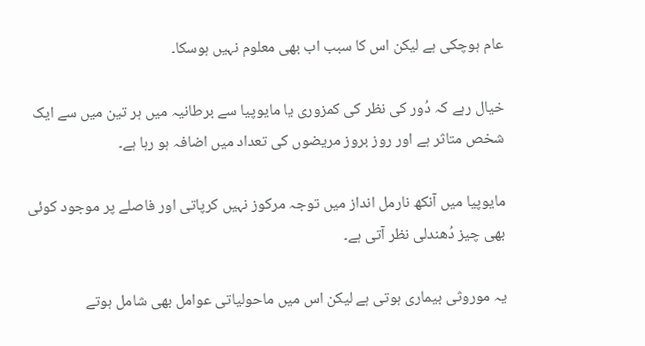عام ہوچکی ہے لیکن اس کا سبب اب بھی معلوم نہیں ہوسکا۔

خیال رہے کہ دُور کی نظر کی کمزوری یا مایوپیا سے برطانیہ میں ہر تین میں سے ایک شخص متاثر ہے اور روز بروز مریضوں کی تعداد میں اضافہ ہو رہا ہے۔

مایوپیا میں آنکھ نارمل انداز میں توجہ مرکوز نہیں کرپاتی اور فاصلے پر موجود کوئی بھی چیز دُھندلی نظر آتی ہے۔

یہ موروثی بیماری ہوتی ہے لیکن اس میں ماحولیاتی عوامل بھی شامل ہوتے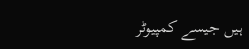ہیں جیسے کمپیوٹر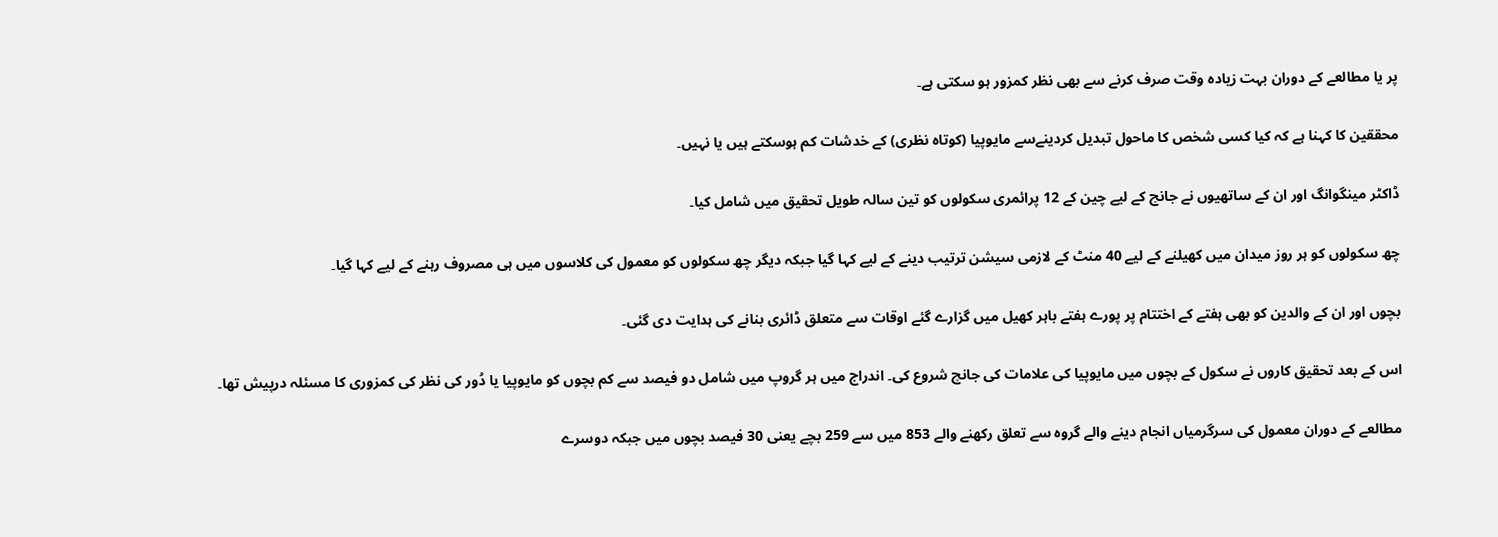پر یا مطالعے کے دوران بہت زیادہ وقت صرف کرنے سے بھی نظر کمزور ہو سکتی ہے۔

محققین کا کہنا ہے کہ کیا کسی شخص کا ماحول تبدیل کردینےسے مایوپیا (کوتاہ نظری) کے خدشات کم ہوسکتے ہیں یا نہیں۔

ڈاکٹر مینگوانگ اور ان کے ساتھیوں نے جانچ کے لیے چین کے 12 پرائمری سکولوں کو تین سالہ طویل تحقیق میں شامل کیا۔

چھ سکولوں کو ہر روز میدان میں کھیلنے کے لیے 40 منٹ کے لازمی سیشن ترتیب دینے کے لیے کہا گیا جبکہ دیگر چھ سکولوں کو معمول کی کلاسوں میں ہی مصروف رہنے کے لیے کہا گیا۔

بچوں اور ان کے والدین کو بھی ہفتے کے اختتام پر پورے ہفتے باہر کھیل میں گزارے گئے اوقات سے متعلق ڈائری بنانے کی ہدایت دی گئی۔

اس کے بعد تحقیق کاروں نے سکول کے بچوں میں مایوپیا کی علامات کی جانچ شروع کی۔ اندراج میں ہر گروپ میں شامل دو فیصد سے کم بچوں کو مایوپیا یا دُور کی نظر کی کمزوری کا مسئلہ درپیش تھا۔

مطالعے کے دوران معمول کی سرگرمیاں انجام دینے والے گروہ سے تعلق رکھنے والے 853 میں سے 259 بچے یعنی 30 فیصد بچوں میں جبکہ دوسرے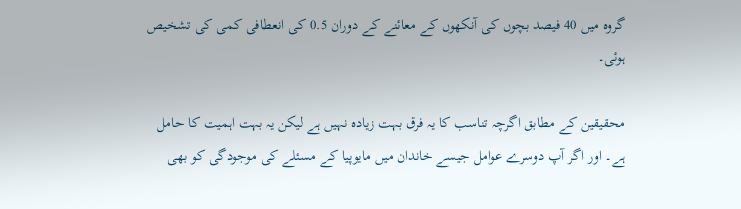گروہ میں 40 فیصد بچوں کی آنکھوں کے معائنے کے دوران 0.5 کی انعطافی کمی کی تشخیص ہوئی۔

محقیقین کے مطابق اگرچہ تناسب کا یہ فرق بہت زیادہ نہیں ہے لیکن یہ بہت اہمیت کا حامل ہے۔ اور اگر آپ دوسرے عوامل جیسے خاندان میں مایوپیا کے مسئلے کی موجودگی کو بھی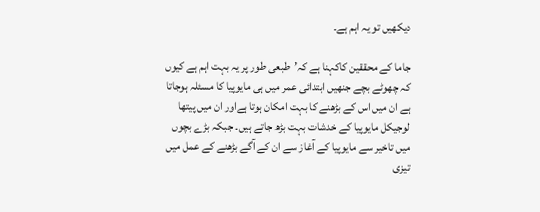دیکھیں تو یہ اہم ہے۔

جاما کے محققین کاکہنا ہے کہ’طبعی طور پر یہ بہت اہم ہے کیوں کہ چھوٹے بچے جنھیں ابتدائی عمر میں ہی مایوپیا کا مسئلہ ہوجاتا ہے ان میں اس کے بڑھنے کا بہت امکان ہوتا ہےاور ان میں پیتھا لوجیکل مایوپیا کے خدشات بہت بڑھ جاتے ہیں۔ جبکہ بڑے بچوں میں تاخیر سے مایوپیا کے آغاز سے ان کے آگے بڑھنے کے عمل میں تیزی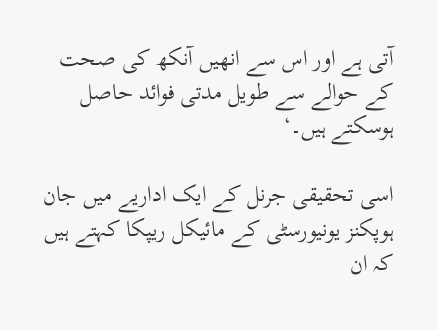آتی ہے اور اس سے انھیں آنکھ کی صحت کے حوالے سے طویل مدتی فوائد حاصل ہوسکتے ہیں۔‘

اسی تحقیقی جرنل کے ایک اداریے میں جان ہوپکنز یونیورسٹی کے مائیکل ریپکا کہتے ہیں کہ ان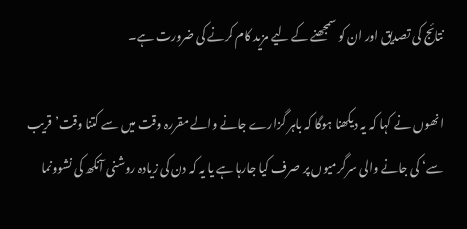نتائج کی تصدیق اور ان کو سمجھنے کے لیے مزید کام کرنے کی ضرورت ہے۔

انھوں نے کہا کہ یہ دیکھنا ہوگا کہ باہر گزارے جانے والے مقررہ وقت میں سے کتنا وقت’قریب سے‘ کی جانے والی سرگرمیوں پر صرف کیا جارہا ہے یا یہ کہ دن کی زیادہ روشنی آنکھ کی نشوونما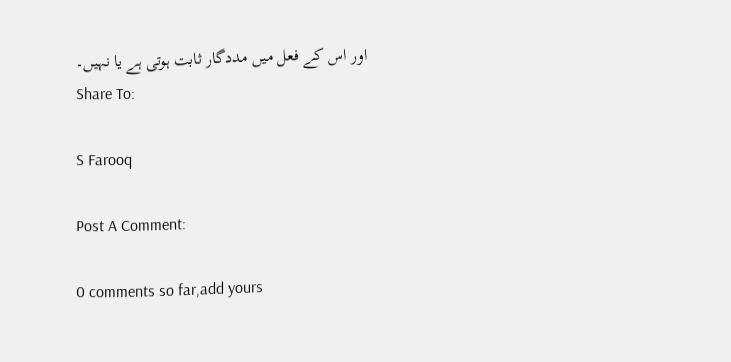اور اس کے فعل میں مددگار ثابت ہوتی ہے یا نہیں۔
Share To:

S Farooq

Post A Comment:

0 comments so far,add yours